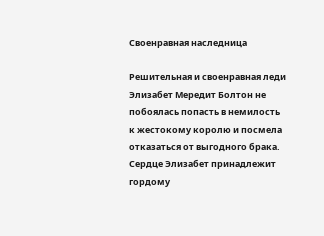Своенравная наследница

Решительная и своенравная леди Элизабет Мередит Болтон не побоялась попасть в немилость к жестокому королю и посмела отказаться от выгодного брака. Сердце Элизабет принадлежит гордому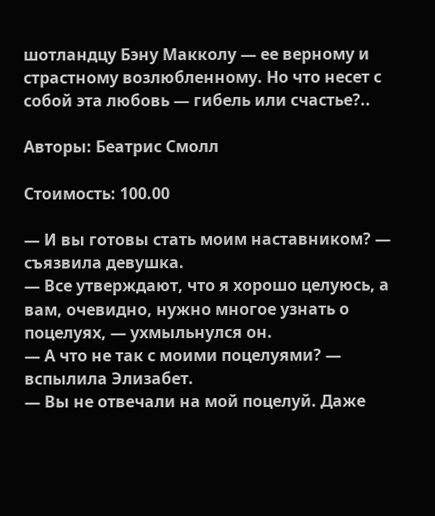шотландцу Бэну Макколу — ее верному и страстному возлюбленному. Но что несет с собой эта любовь — гибель или счастье?..

Авторы: Беатрис Смолл

Стоимость: 100.00

— И вы готовы стать моим наставником? — съязвила девушка.
— Все утверждают, что я хорошо целуюсь, а вам, очевидно, нужно многое узнать о поцелуях, — ухмыльнулся он.
— А что не так с моими поцелуями? — вспылила Элизабет.
— Вы не отвечали на мой поцелуй. Даже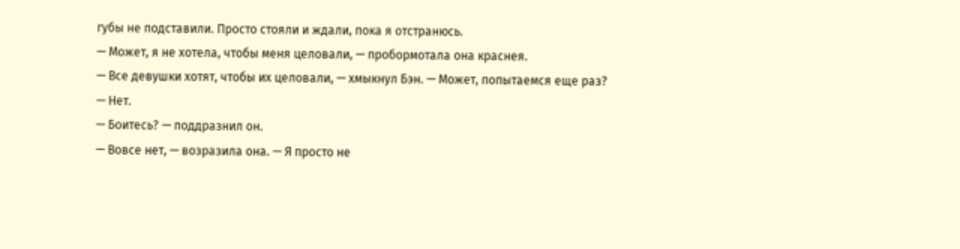губы не подставили. Просто стояли и ждали, пока я отстранюсь.
— Может, я не хотела, чтобы меня целовали, — пробормотала она краснея.
— Все девушки хотят, чтобы их целовали, — хмыкнул Бэн. — Может, попытаемся еще раз?
— Нет.
— Боитесь? — поддразнил он.
— Вовсе нет, — возразила она. — Я просто не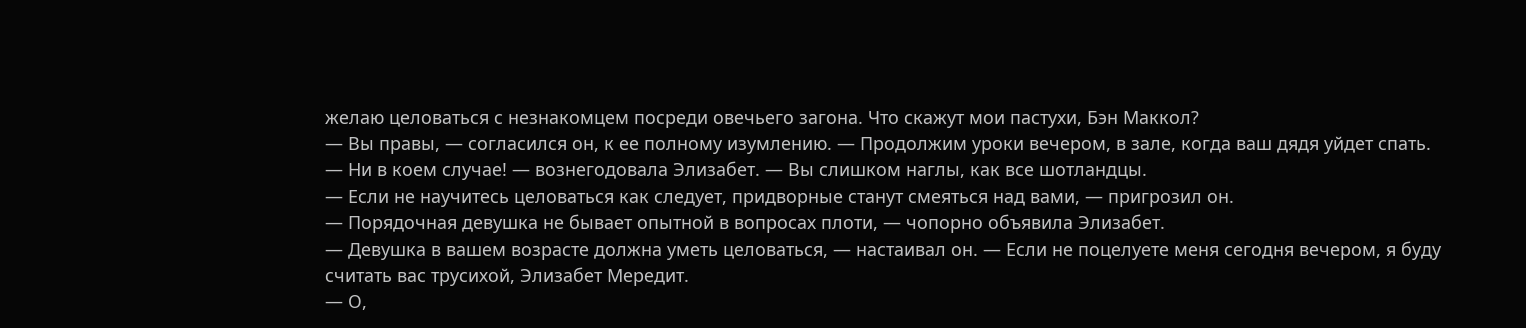желаю целоваться с незнакомцем посреди овечьего загона. Что скажут мои пастухи, Бэн Маккол?
— Вы правы, — согласился он, к ее полному изумлению. — Продолжим уроки вечером, в зале, когда ваш дядя уйдет спать.
— Ни в коем случае! — вознегодовала Элизабет. — Вы слишком наглы, как все шотландцы.
— Если не научитесь целоваться как следует, придворные станут смеяться над вами, — пригрозил он.
— Порядочная девушка не бывает опытной в вопросах плоти, — чопорно объявила Элизабет.
— Девушка в вашем возрасте должна уметь целоваться, — настаивал он. — Если не поцелуете меня сегодня вечером, я буду считать вас трусихой, Элизабет Мередит.
— О,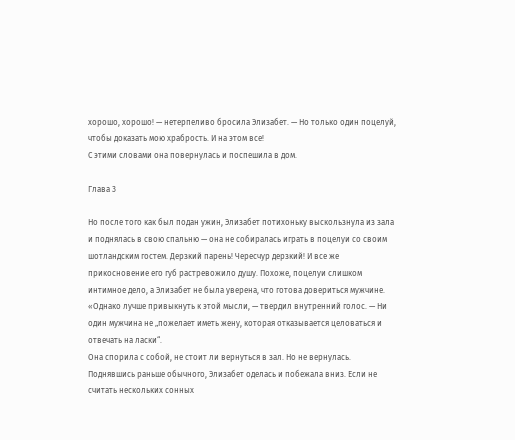хорошо, хорошо! — нетерпеливо бросила Элизабет. — Но только один поцелуй, чтобы доказать мою храбрость. И на этом все!
С этими словами она повернулась и поспешила в дом.

Глава 3

Но после того как был подан ужин, Элизабет потихоньку выскользнула из зала и поднялась в свою спальню — она не собиралась играть в поцелуи со своим шотландским гостем. Дерзкий парень! Чересчур дерзкий! И все же прикосновение его губ растревожило душу. Похоже, поцелуи слишком интимное дело, а Элизабет не была уверена, что готова довериться мужчине.
«Однако лучше привыкнуть к этой мысли, — твердил внутренний голос. — Ни один мужчина не „пожелает иметь жену, которая отказывается целоваться и отвечать на ласки“.
Она спорила с собой, не стоит ли вернуться в зал. Но не вернулась.
Поднявшись раньше обычного, Элизабет оделась и побежала вниз. Если не считать нескольких сонных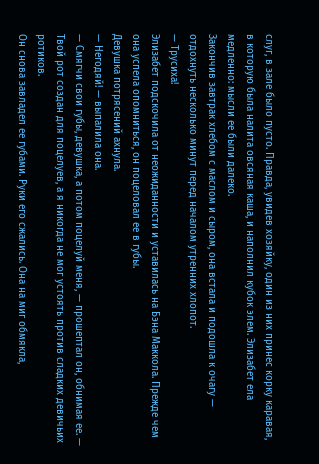слуг, в зале было пусто. Правда, увидев хозяйку, один из них принес корку каравая, в которую была налита овсяная каша, и наполнил кубок элем. Элизабет ела медленно: мысли ее были далеко.
Закончив завтрак хлебом с маслом и сыром, она встала и подошла к очагу — отдохнуть несколько минут перед началом утренних хлопот.
— Трусиха!
Элизабет подскочила от неожиданности и уставилась на Бэна Маккола. Прежде чем она успела опомниться, он поцеловал ее в губы.
Девушка потрясений ахнула.
— Негодяй! — выпалила она.
— Смягчи свои губы, девушка, а потом поцелуй меня, — прошептал он, обнимая ее. — Твой рот создан для поцелуев, а я никогда не мог устоять против сладких девичьих ротиков.
Он снова завладел ее губами. Руки его сжались. Она на миг обмякла,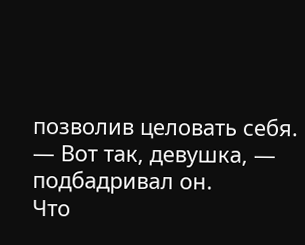позволив целовать себя.
— Вот так, девушка, — подбадривал он.
Что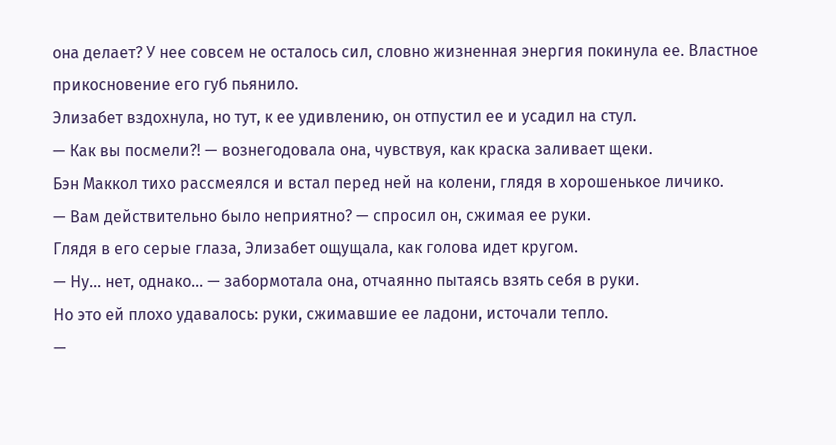она делает? У нее совсем не осталось сил, словно жизненная энергия покинула ее. Властное прикосновение его губ пьянило.
Элизабет вздохнула, но тут, к ее удивлению, он отпустил ее и усадил на стул.
— Как вы посмели?! — вознегодовала она, чувствуя, как краска заливает щеки.
Бэн Маккол тихо рассмеялся и встал перед ней на колени, глядя в хорошенькое личико.
— Вам действительно было неприятно? — спросил он, сжимая ее руки.
Глядя в его серые глаза, Элизабет ощущала, как голова идет кругом.
— Ну… нет, однако… — забормотала она, отчаянно пытаясь взять себя в руки.
Но это ей плохо удавалось: руки, сжимавшие ее ладони, источали тепло.
—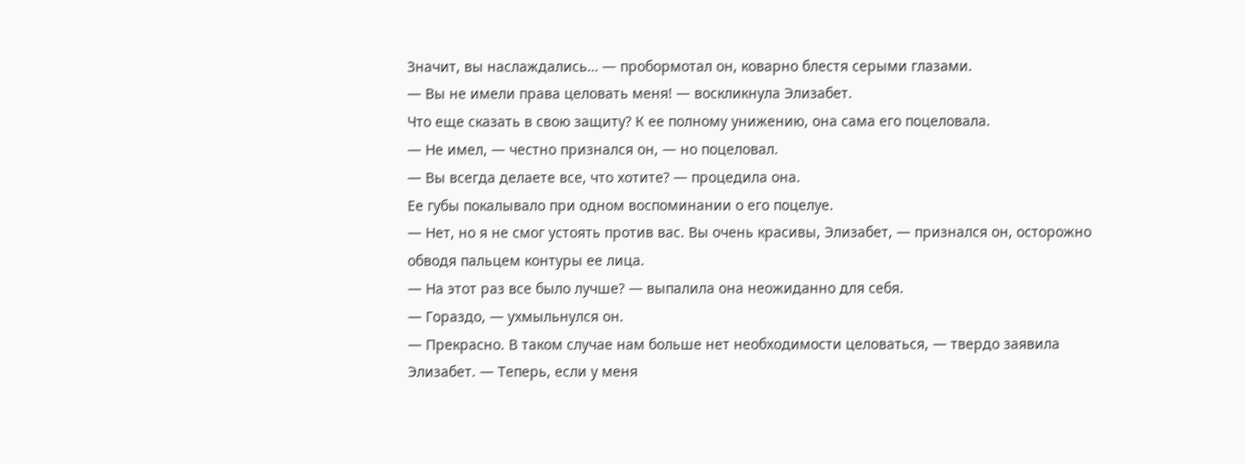Значит, вы наслаждались… — пробормотал он, коварно блестя серыми глазами.
— Вы не имели права целовать меня! — воскликнула Элизабет.
Что еще сказать в свою защиту? К ее полному унижению, она сама его поцеловала.
— Не имел, — честно признался он, — но поцеловал.
— Вы всегда делаете все, что хотите? — процедила она.
Ее губы покалывало при одном воспоминании о его поцелуе.
— Нет, но я не смог устоять против вас. Вы очень красивы, Элизабет, — признался он, осторожно обводя пальцем контуры ее лица.
— На этот раз все было лучше? — выпалила она неожиданно для себя.
— Гораздо, — ухмыльнулся он.
— Прекрасно. В таком случае нам больше нет необходимости целоваться, — твердо заявила Элизабет. — Теперь, если у меня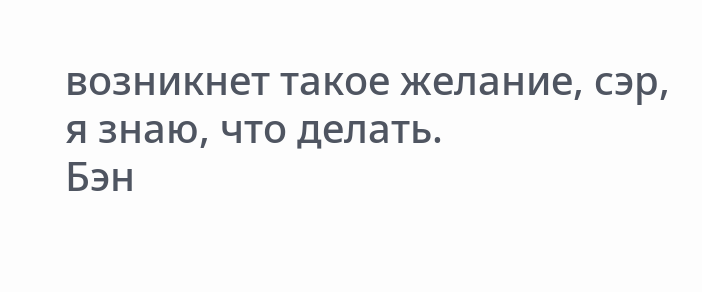возникнет такое желание, сэр, я знаю, что делать.
Бэн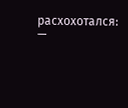расхохотался:
—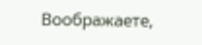Воображаете,